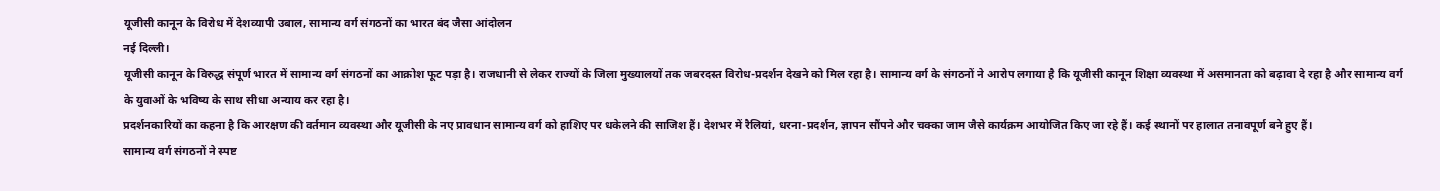यूजीसी कानून के विरोध में देशव्यापी उबाल, सामान्य वर्ग संगठनों का भारत बंद जैसा आंदोलन
नई दिल्ली।
यूजीसी कानून के विरुद्ध संपूर्ण भारत में सामान्य वर्ग संगठनों का आक्रोश फूट पड़ा है। राजधानी से लेकर राज्यों के जिला मुख्यालयों तक जबरदस्त विरोध-प्रदर्शन देखने को मिल रहा है। सामान्य वर्ग के संगठनों ने आरोप लगाया है कि यूजीसी कानून शिक्षा व्यवस्था में असमानता को बढ़ावा दे रहा है और सामान्य वर्ग के युवाओं के भविष्य के साथ सीधा अन्याय कर रहा है।
प्रदर्शनकारियों का कहना है कि आरक्षण की वर्तमान व्यवस्था और यूजीसी के नए प्रावधान सामान्य वर्ग को हाशिए पर धकेलने की साजिश हैं। देशभर में रैलियां, धरना-प्रदर्शन, ज्ञापन सौंपने और चक्का जाम जैसे कार्यक्रम आयोजित किए जा रहे हैं। कई स्थानों पर हालात तनावपूर्ण बने हुए हैं।
सामान्य वर्ग संगठनों ने स्पष्ट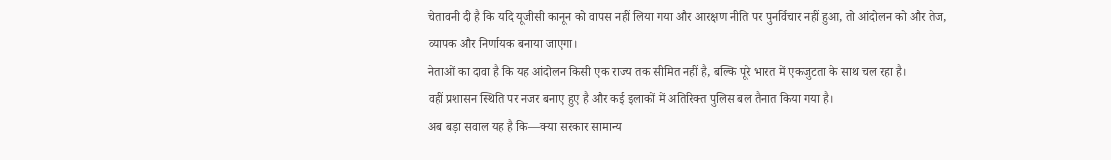चेतावनी दी है कि यदि यूजीसी कानून को वापस नहीं लिया गया और आरक्षण नीति पर पुनर्विचार नहीं हुआ, तो आंदोलन को और तेज, व्यापक और निर्णायक बनाया जाएगा।
नेताओं का दावा है कि यह आंदोलन किसी एक राज्य तक सीमित नहीं है, बल्कि पूरे भारत में एकजुटता के साथ चल रहा है।
वहीं प्रशासन स्थिति पर नजर बनाए हुए है और कई इलाकों में अतिरिक्त पुलिस बल तैनात किया गया है।
अब बड़ा सवाल यह है कि—क्या सरकार सामान्य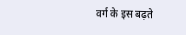वर्ग के इस बढ़ते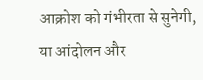आक्रोश को गंभीरता से सुनेगी, या आंदोलन और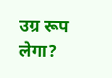उग्र रूप लेगा?